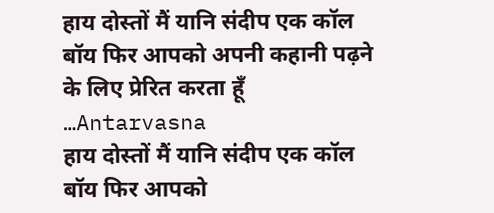हाय दोस्तों मैं यानि संदीप एक कॉल बॉय फिर आपको अपनी कहानी पढ़ने के लिए प्रेरित करता हूँ …Antarvasna
हाय दोस्तों मैं यानि संदीप एक कॉल बॉय फिर आपको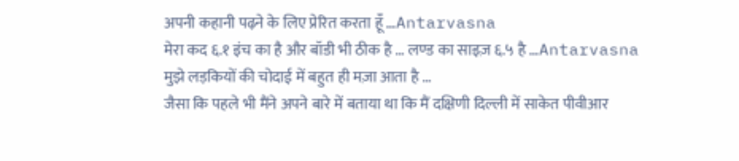अपनी कहानी पढ़ने के लिए प्रेरित करता हूँ …Antarvasna
मेरा कद ६.१ इंच का है और बॉडी भी ठीक है … लण्ड का साइज़ ६.५ है …Antarvasna
मुझे लड़कियों की चोदाई में बहुत ही मज़ा आता है …
जैसा कि पहले भी मैंने अपने बारे में बताया था कि मैं दक्षिणी दिल्ली में साकेत पीवीआर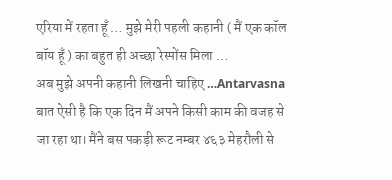एरिया में रहता हूँ … मुझे मेरी पहली कहानी ( मैं एक कॉल बॉय हूँ ) का बहुत ही अच्छा रेस्पोंस मिला …
अब मुझे अपनी कहानी लिखनी चाहिए …Antarvasna
बात ऐसी है कि एक दिन मैं अपने किसी काम की वजह से जा रहा था। मैंने बस पकड़ी रूट नम्बर ४६३ मेहरौली से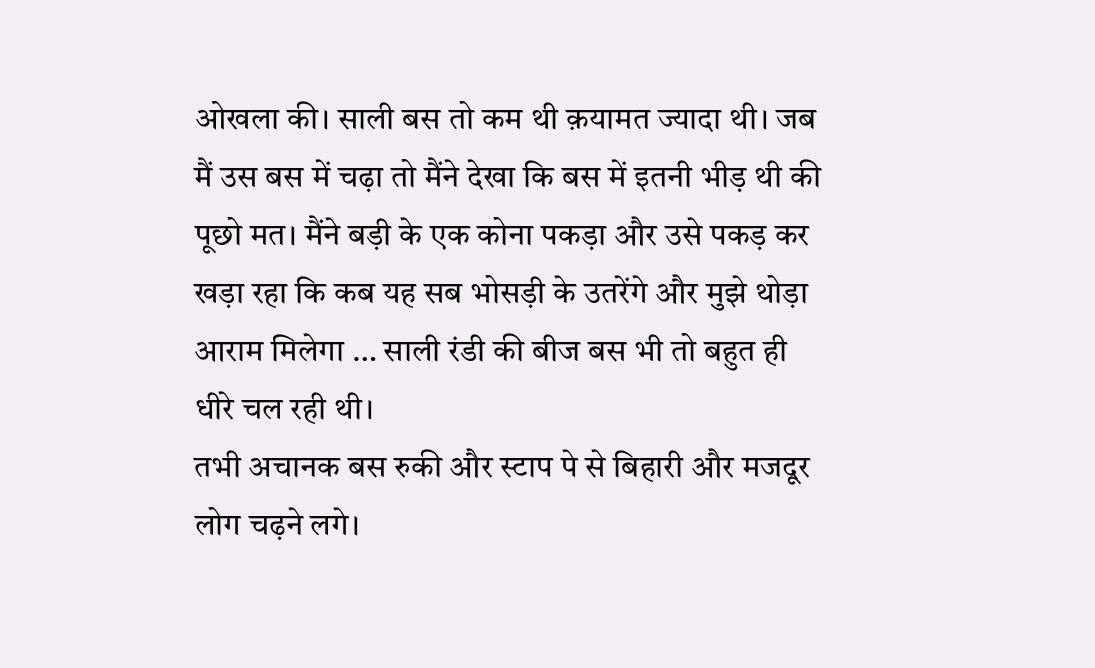ओखला की। साली बस तो कम थी क़यामत ज्यादा थी। जब मैं उस बस में चढ़ा तो मैंने देखा कि बस में इतनी भीड़ थी की पूछो मत। मैंने बड़ी के एक कोना पकड़ा और उसे पकड़ कर खड़ा रहा कि कब यह सब भोसड़ी के उतरेंगे और मुझे थोड़ा आराम मिलेगा … साली रंडी की बीज बस भी तो बहुत ही धीरे चल रही थी।
तभी अचानक बस रुकी और स्टाप पे से बिहारी और मजदूर लोग चढ़ने लगे।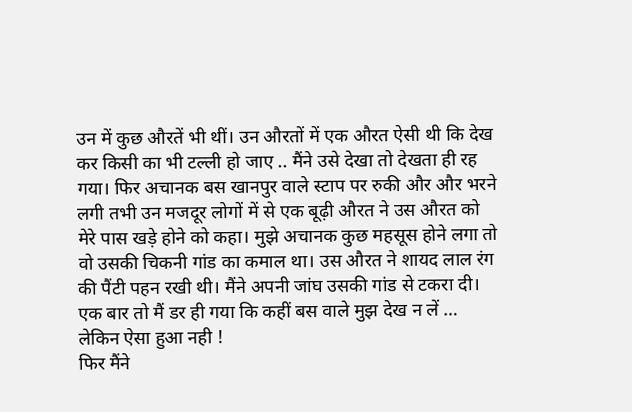उन में कुछ औरतें भी थीं। उन औरतों में एक औरत ऐसी थी कि देख कर किसी का भी टल्ली हो जाए .. मैंने उसे देखा तो देखता ही रह गया। फिर अचानक बस खानपुर वाले स्टाप पर रुकी और और भरने लगी तभी उन मजदूर लोगों में से एक बूढ़ी औरत ने उस औरत को मेरे पास खड़े होने को कहा। मुझे अचानक कुछ महसूस होने लगा तो वो उसकी चिकनी गांड का कमाल था। उस औरत ने शायद लाल रंग की पैंटी पहन रखी थी। मैंने अपनी जांघ उसकी गांड से टकरा दी। एक बार तो मैं डर ही गया कि कहीं बस वाले मुझ देख न लें … लेकिन ऐसा हुआ नही !
फिर मैंने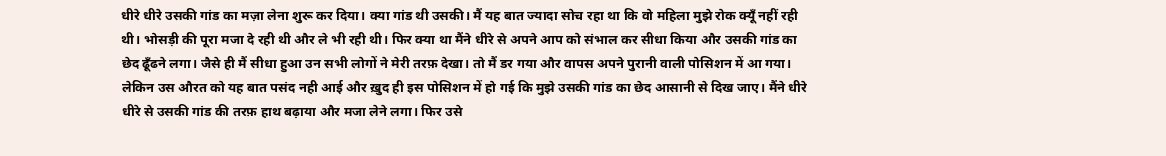धीरे धीरे उसकी गांड का मज़ा लेना शुरू कर दिया। क्या गांड थी उसकी। मैं यह बात ज्यादा सोच रहा था कि वो महिला मुझे रोक क्यूँ नहीं रही थी। भोसड़ी की पूरा मजा दे रही थी और ले भी रही थी। फिर क्या था मैंने धीरे से अपने आप को संभाल कर सीधा किया और उसकी गांड का छेद ढूँढने लगा। जैसे ही मैं सीधा हुआ उन सभी लोगों ने मेरी तरफ़ देखा। तो मैं डर गया और वापस अपने पुरानी वाली पोसिशन में आ गया। लेकिन उस औरत को यह बात पसंद नही आई और ख़ुद ही इस पोसिशन में हो गई कि मुझे उसकी गांड का छेद आसानी से दिख जाए। मैंने धीरे धीरे से उसकी गांड की तरफ़ हाथ बढ़ाया और मजा लेने लगा। फिर उसे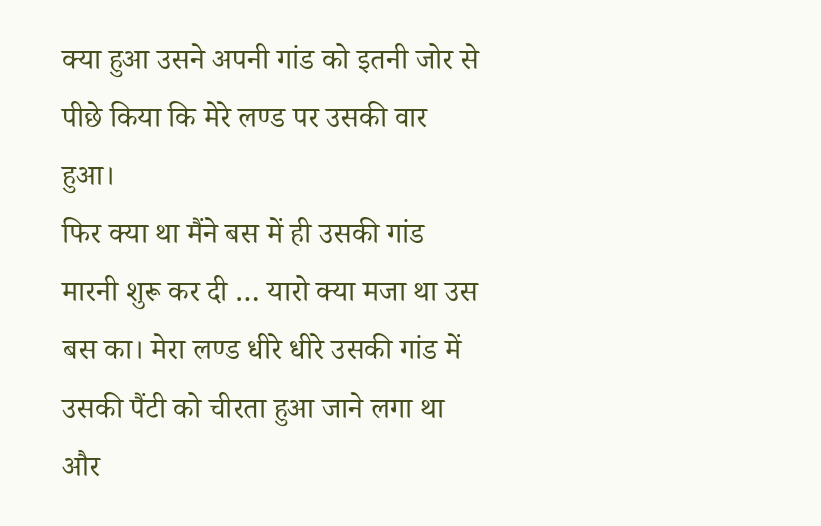क्या हुआ उसने अपनी गांड को इतनी जोर से पीछे किया कि मेरे लण्ड पर उसकी वार हुआ।
फिर क्या था मैंने बस में ही उसकी गांड मारनी शुरू कर दी … यारो क्या मजा था उस बस का। मेरा लण्ड धीरे धीरे उसकी गांड में उसकी पैंटी को चीरता हुआ जाने लगा था और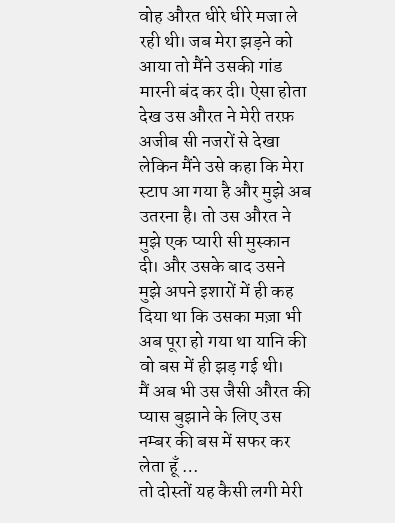वोह औरत धीरे धीरे मजा ले रही थी। जब मेरा झड़ने को आया तो मैंने उसकी गांड मारनी बंद कर दी। ऐसा होता देख उस औरत ने मेरी तरफ़ अजीब सी नजरों से देखा लेकिन मैंने उसे कहा कि मेरा स्टाप आ गया है और मुझे अब उतरना है। तो उस औरत ने मुझे एक प्यारी सी मुस्कान दी। और उसके बाद उसने मुझे अपने इशारों में ही कह दिया था कि उसका मज़ा भी अब पूरा हो गया था यानि की वो बस में ही झड़ गई थी।
मैं अब भी उस जैसी औरत की प्यास बुझाने के लिए उस नम्बर की बस में सफर कर लेता हूँ …
तो दोस्तों यह कैसी लगी मेरी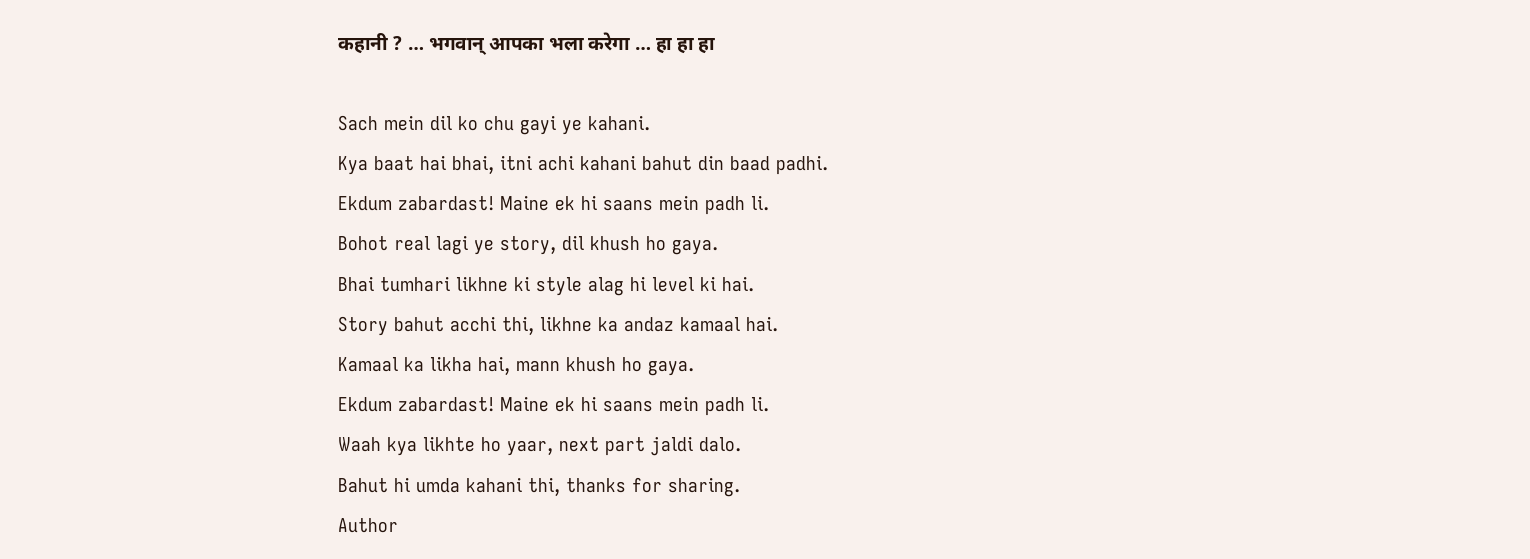कहानी ? … भगवान् आपका भला करेगा … हा हा हा

Sach mein dil ko chu gayi ye kahani.
Kya baat hai bhai, itni achi kahani bahut din baad padhi.
Ekdum zabardast! Maine ek hi saans mein padh li.
Bohot real lagi ye story, dil khush ho gaya.
Bhai tumhari likhne ki style alag hi level ki hai.
Story bahut acchi thi, likhne ka andaz kamaal hai.
Kamaal ka likha hai, mann khush ho gaya.
Ekdum zabardast! Maine ek hi saans mein padh li.
Waah kya likhte ho yaar, next part jaldi dalo.
Bahut hi umda kahani thi, thanks for sharing.
Author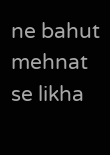ne bahut mehnat se likha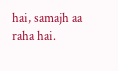hai, samajh aa raha hai.